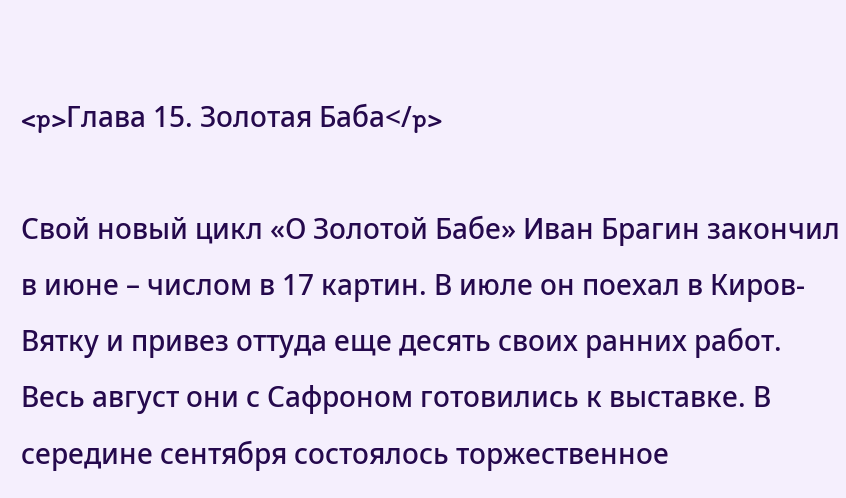<p>Глава 15. Золотая Баба</p>

Свой новый цикл «О Золотой Бабе» Иван Брагин закончил в июне – числом в 17 картин. В июле он поехал в Киров-Вятку и привез оттуда еще десять своих ранних работ. Весь август они с Сафроном готовились к выставке. В середине сентября состоялось торжественное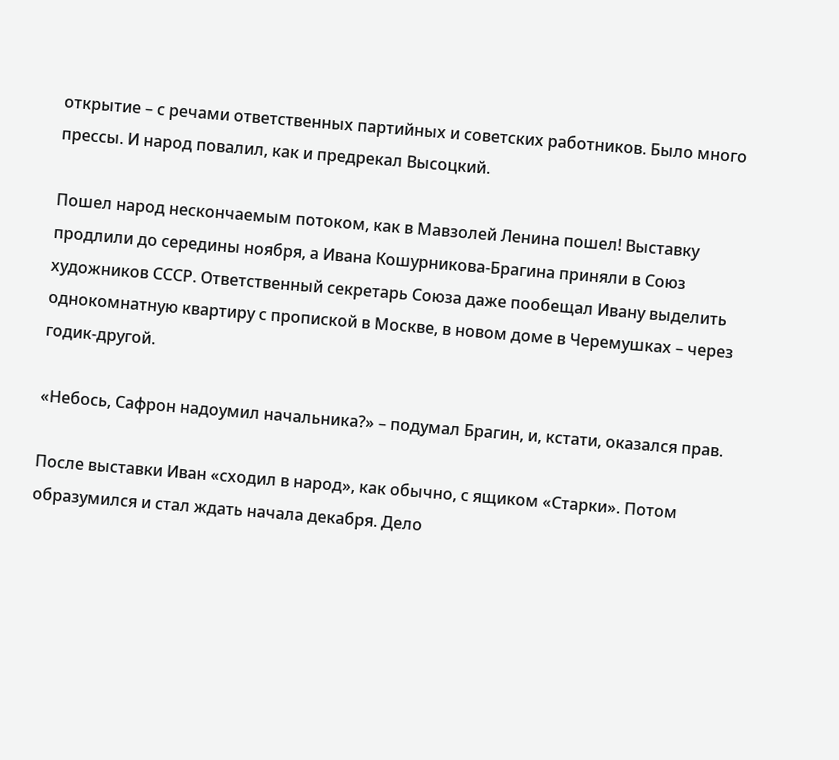открытие – с речами ответственных партийных и советских работников. Было много прессы. И народ повалил, как и предрекал Высоцкий.

Пошел народ нескончаемым потоком, как в Мавзолей Ленина пошел! Выставку продлили до середины ноября, а Ивана Кошурникова-Брагина приняли в Союз художников СССР. Ответственный секретарь Союза даже пообещал Ивану выделить однокомнатную квартиру с пропиской в Москве, в новом доме в Черемушках – через годик-другой.

«Небось, Сафрон надоумил начальника?» – подумал Брагин, и, кстати, оказался прав.

После выставки Иван «сходил в народ», как обычно, с ящиком «Старки». Потом образумился и стал ждать начала декабря. Дело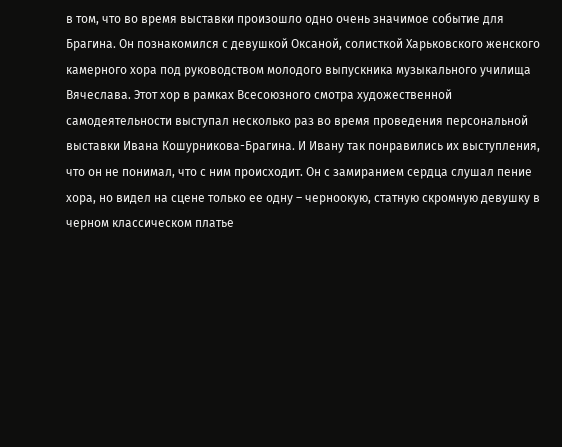в том, что во время выставки произошло одно очень значимое событие для Брагина. Он познакомился с девушкой Оксаной, солисткой Харьковского женского камерного хора под руководством молодого выпускника музыкального училища Вячеслава. Этот хор в рамках Всесоюзного смотра художественной самодеятельности выступал несколько раз во время проведения персональной выставки Ивана Кошурникова-Брагина. И Ивану так понравились их выступления, что он не понимал, что с ним происходит. Он с замиранием сердца слушал пение хора, но видел на сцене только ее одну – черноокую, статную скромную девушку в черном классическом платье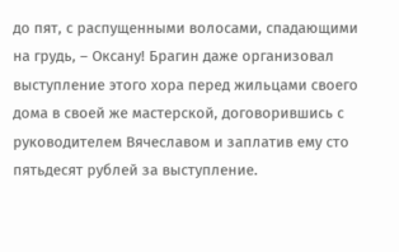до пят, с распущенными волосами, спадающими на грудь, – Оксану! Брагин даже организовал выступление этого хора перед жильцами своего дома в своей же мастерской, договорившись с руководителем Вячеславом и заплатив ему сто пятьдесят рублей за выступление.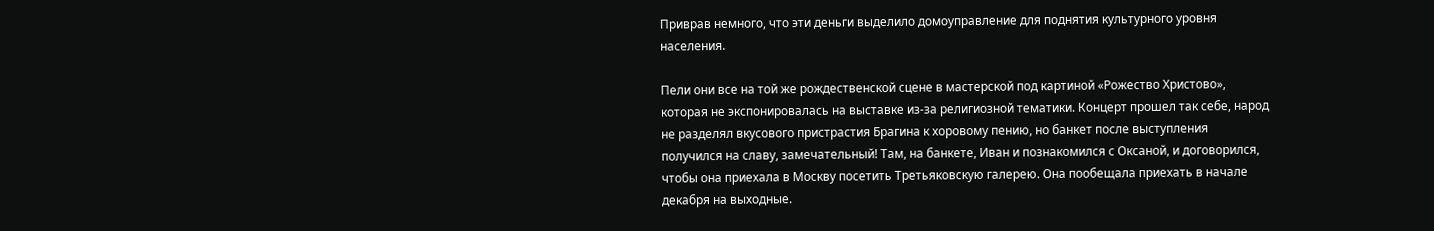Приврав немного, что эти деньги выделило домоуправление для поднятия культурного уровня населения.

Пели они все на той же рождественской сцене в мастерской под картиной «Рожество Христово», которая не экспонировалась на выставке из-за религиозной тематики. Концерт прошел так себе, народ не разделял вкусового пристрастия Брагина к хоровому пению, но банкет после выступления получился на славу, замечательный! Там, на банкете, Иван и познакомился с Оксаной, и договорился, чтобы она приехала в Москву посетить Третьяковскую галерею. Она пообещала приехать в начале декабря на выходные.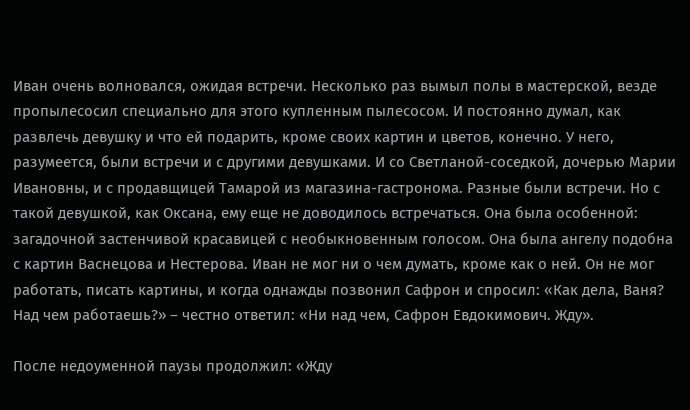Иван очень волновался, ожидая встречи. Несколько раз вымыл полы в мастерской, везде пропылесосил специально для этого купленным пылесосом. И постоянно думал, как развлечь девушку и что ей подарить, кроме своих картин и цветов, конечно. У него, разумеется, были встречи и с другими девушками. И со Светланой-соседкой, дочерью Марии Ивановны, и с продавщицей Тамарой из магазина-гастронома. Разные были встречи. Но с такой девушкой, как Оксана, ему еще не доводилось встречаться. Она была особенной: загадочной застенчивой красавицей с необыкновенным голосом. Она была ангелу подобна с картин Васнецова и Нестерова. Иван не мог ни о чем думать, кроме как о ней. Он не мог работать, писать картины, и когда однажды позвонил Сафрон и спросил: «Как дела, Ваня? Над чем работаешь?» – честно ответил: «Ни над чем, Сафрон Евдокимович. Жду».

После недоуменной паузы продолжил: «Жду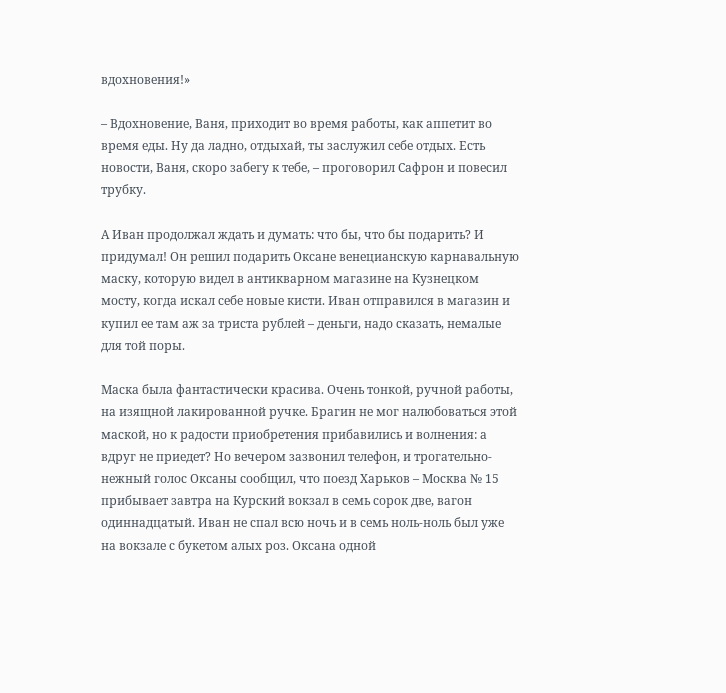вдохновения!»

– Вдохновение, Ваня, приходит во время работы, как аппетит во время еды. Ну да ладно, отдыхай, ты заслужил себе отдых. Есть новости, Ваня, скоро забегу к тебе, – проговорил Сафрон и повесил трубку.

А Иван продолжал ждать и думать: что бы, что бы подарить? И придумал! Он решил подарить Оксане венецианскую карнавальную маску, которую видел в антикварном магазине на Кузнецком мосту, когда искал себе новые кисти. Иван отправился в магазин и купил ее там аж за триста рублей – деньги, надо сказать, немалые для той поры.

Маска была фантастически красива. Очень тонкой, ручной работы, на изящной лакированной ручке. Брагин не мог налюбоваться этой маской, но к радости приобретения прибавились и волнения: а вдруг не приедет? Но вечером зазвонил телефон, и трогательно-нежный голос Оксаны сообщил, что поезд Харьков – Москва № 15 прибывает завтра на Курский вокзал в семь сорок две, вагон одиннадцатый. Иван не спал всю ночь и в семь ноль-ноль был уже на вокзале с букетом алых роз. Оксана одной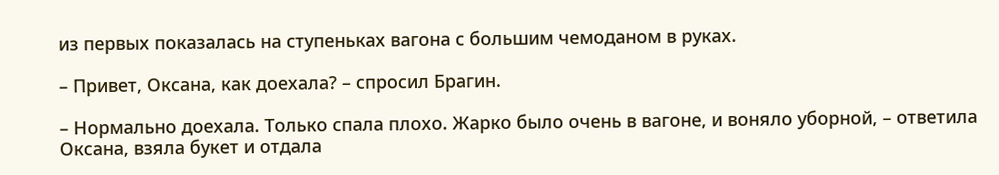из первых показалась на ступеньках вагона с большим чемоданом в руках.

– Привет, Оксана, как доехала? – спросил Брагин.

– Нормально доехала. Только спала плохо. Жарко было очень в вагоне, и воняло уборной, – ответила Оксана, взяла букет и отдала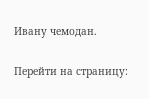Ивану чемодан.

Перейти на страницу: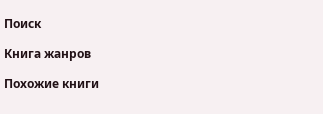Поиск

Книга жанров

Похожие книги